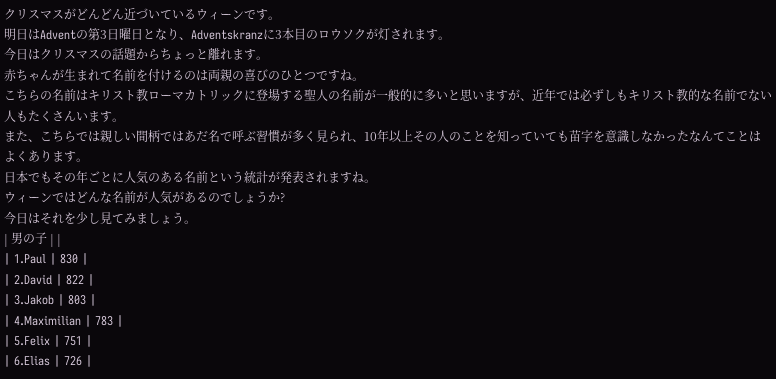クリスマスがどんどん近づいているウィーンです。
明日はAdventの第3日曜日となり、Adventskranzに3本目のロウソクが灯されます。
今日はクリスマスの話題からちょっと離れます。
赤ちゃんが生まれて名前を付けるのは両親の喜びのひとつですね。
こちらの名前はキリスト教ローマカトリックに登場する聖人の名前が一般的に多いと思いますが、近年では必ずしもキリスト教的な名前でない人もたくさんいます。
また、こちらでは親しい間柄ではあだ名で呼ぶ習慣が多く見られ、10年以上その人のことを知っていても苗字を意識しなかったなんてことはよくあります。
日本でもその年ごとに人気のある名前という統計が発表されますね。
ウィーンではどんな名前が人気があるのでしょうか?
今日はそれを少し見てみましょう。
| 男の子 | |
| 1.Paul | 830 |
| 2.David | 822 |
| 3.Jakob | 803 |
| 4.Maximilian | 783 |
| 5.Felix | 751 |
| 6.Elias | 726 |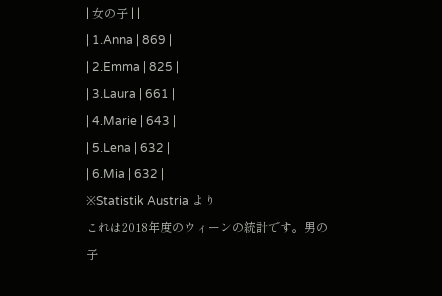| 女の子 | |
| 1.Anna | 869 |
| 2.Emma | 825 |
| 3.Laura | 661 |
| 4.Marie | 643 |
| 5.Lena | 632 |
| 6.Mia | 632 |
※Statistik Austria より
これは2018年度のウィーンの統計です。男の子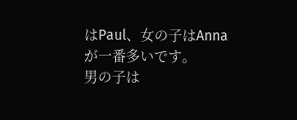はPaul、女の子はAnnaが一番多いです。
男の子は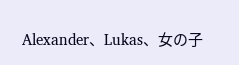Alexander、Lukas、女の子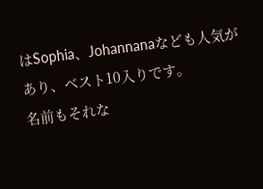はSophia、Johannanaなども人気があり、ベスト10入りです。
名前もそれな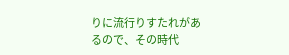りに流行りすたれがあるので、その時代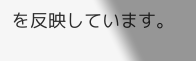を反映しています。